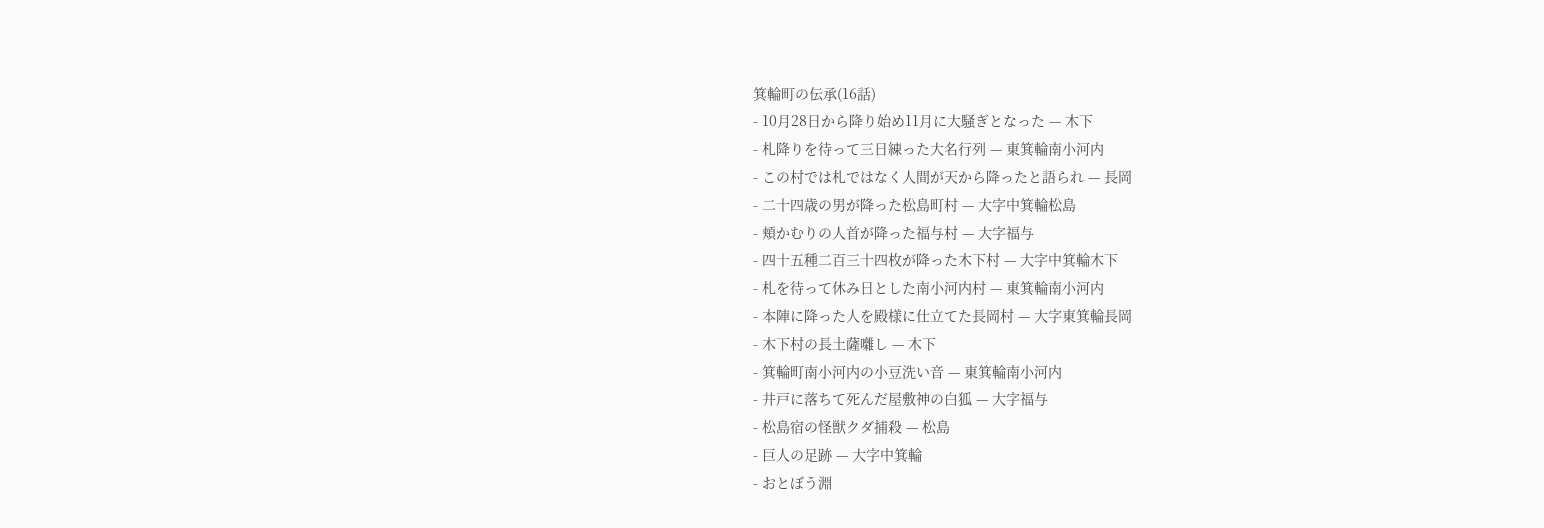箕輪町の伝承(16話)
- 10月28日から降り始め11月に大騒ぎとなった — 木下
- 札降りを待って三日練った大名行列 — 東箕輪南小河内
- この村では札ではなく人間が天から降ったと語られ — 長岡
- 二十四歳の男が降った松島町村 — 大字中箕輪松島
- 頬かむりの人首が降った福与村 — 大字福与
- 四十五種二百三十四枚が降った木下村 — 大字中箕輪木下
- 札を待って休み日とした南小河内村 — 東箕輪南小河内
- 本陣に降った人を殿様に仕立てた長岡村 — 大字東箕輪長岡
- 木下村の長土薩囃し — 木下
- 箕輪町南小河内の小豆洗い音 — 東箕輪南小河内
- 井戸に落ちて死んだ屋敷神の白狐 — 大字福与
- 松島宿の怪獣クダ捕殺 — 松島
- 巨人の足跡 — 大字中箕輪
- おとぼう淵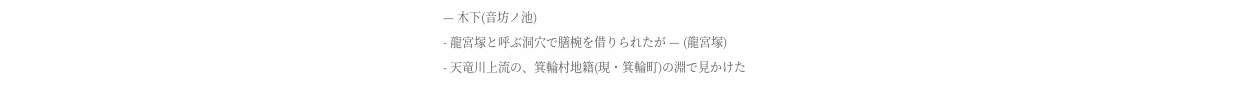— 木下(音坊ノ池)
- 龍宮塚と呼ぶ洞穴で膳椀を借りられたが — (龍宮塚)
- 天竜川上流の、箕輪村地籍(現・箕輪町)の淵で見かけた